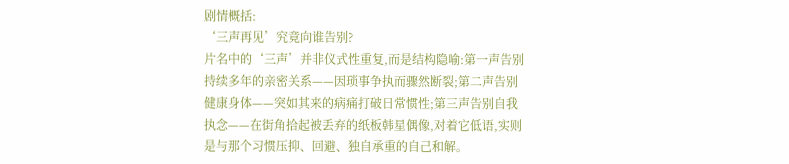剧情概括:
‘三声再见’究竟向谁告别?
片名中的‘三声’并非仪式性重复,而是结构隐喻:第一声告别持续多年的亲密关系——因琐事争执而骤然断裂;第二声告别健康身体——突如其来的病痛打破日常惯性;第三声告别自我执念——在街角拾起被丢弃的纸板韩星偶像,对着它低语,实则是与那个习惯压抑、回避、独自承重的自己和解。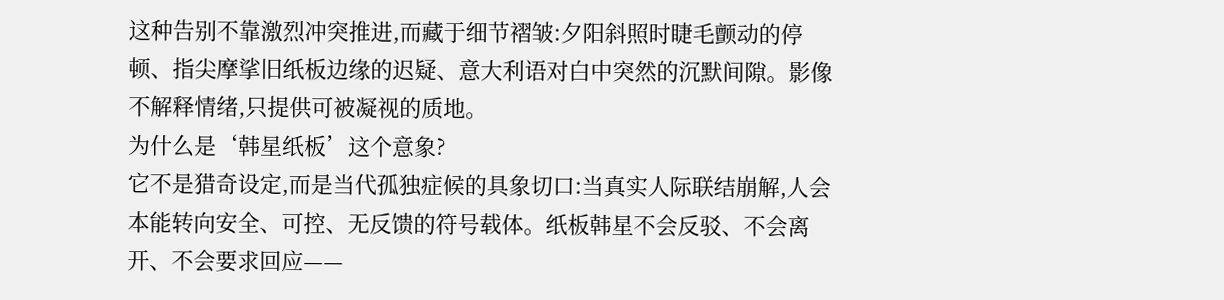这种告别不靠激烈冲突推进,而藏于细节褶皱:夕阳斜照时睫毛颤动的停顿、指尖摩挲旧纸板边缘的迟疑、意大利语对白中突然的沉默间隙。影像不解释情绪,只提供可被凝视的质地。
为什么是‘韩星纸板’这个意象?
它不是猎奇设定,而是当代孤独症候的具象切口:当真实人际联结崩解,人会本能转向安全、可控、无反馈的符号载体。纸板韩星不会反驳、不会离开、不会要求回应——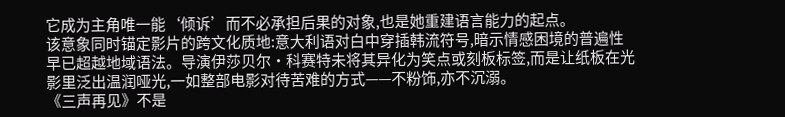它成为主角唯一能‘倾诉’而不必承担后果的对象,也是她重建语言能力的起点。
该意象同时锚定影片的跨文化质地:意大利语对白中穿插韩流符号,暗示情感困境的普遍性早已超越地域语法。导演伊莎贝尔·科赛特未将其异化为笑点或刻板标签,而是让纸板在光影里泛出温润哑光,一如整部电影对待苦难的方式——不粉饰,亦不沉溺。
《三声再见》不是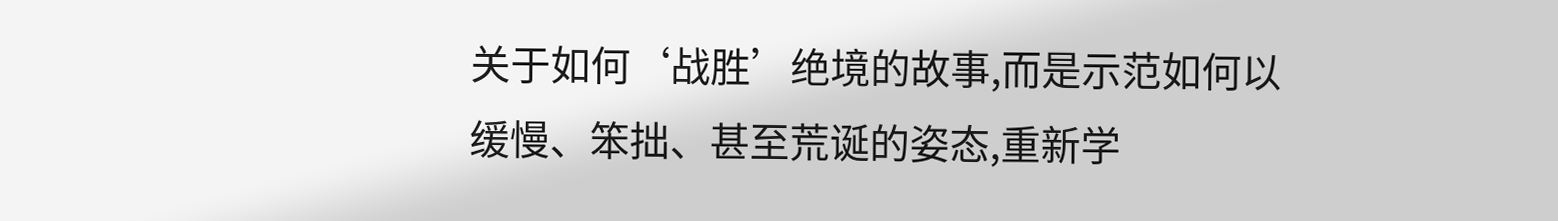关于如何‘战胜’绝境的故事,而是示范如何以缓慢、笨拙、甚至荒诞的姿态,重新学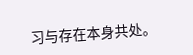习与存在本身共处。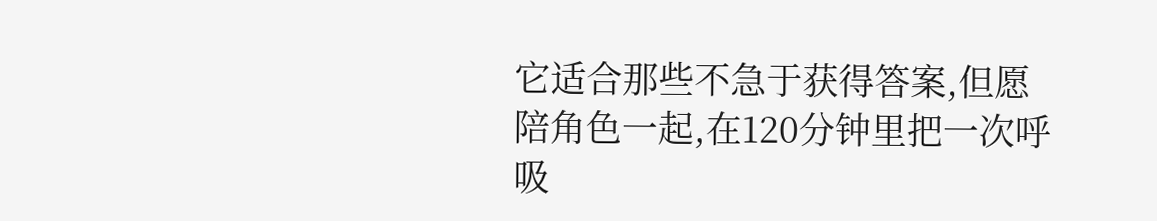它适合那些不急于获得答案,但愿陪角色一起,在120分钟里把一次呼吸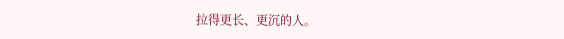拉得更长、更沉的人。